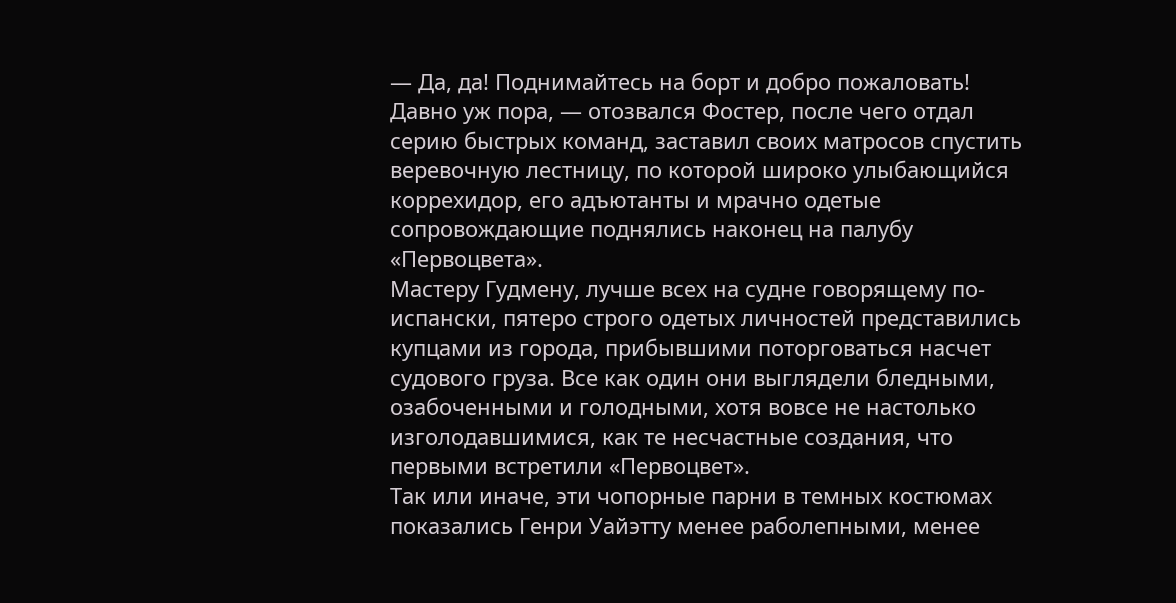— Да, да! Поднимайтесь на борт и добро пожаловать! Давно уж пора, — отозвался Фостер, после чего отдал серию быстрых команд, заставил своих матросов спустить веревочную лестницу, по которой широко улыбающийся коррехидор, его адъютанты и мрачно одетые сопровождающие поднялись наконец на палубу «Первоцвета».
Мастеру Гудмену, лучше всех на судне говорящему по-испански, пятеро строго одетых личностей представились купцами из города, прибывшими поторговаться насчет судового груза. Все как один они выглядели бледными, озабоченными и голодными, хотя вовсе не настолько изголодавшимися, как те несчастные создания, что первыми встретили «Первоцвет».
Так или иначе, эти чопорные парни в темных костюмах показались Генри Уайэтту менее раболепными, менее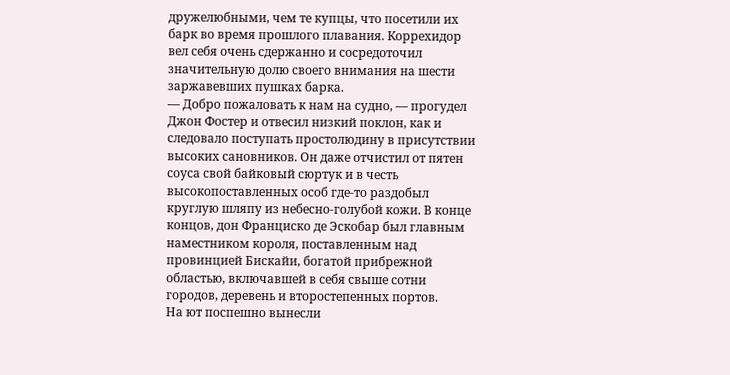дружелюбными, чем те купцы, что посетили их барк во время прошлого плавания. Коррехидор вел себя очень сдержанно и сосредоточил значительную долю своего внимания на шести заржавевших пушках барка.
— Добро пожаловать к нам на судно, — прогудел Джон Фостер и отвесил низкий поклон, как и следовало поступать простолюдину в присутствии высоких сановников. Он даже отчистил от пятен соуса свой байковый сюртук и в честь высокопоставленных особ где-то раздобыл круглую шляпу из небесно-голубой кожи. В конце концов, дон Франциско де Эскобар был главным наместником короля, поставленным над провинцией Бискайи, богатой прибрежной областью, включавшей в себя свыше сотни городов, деревень и второстепенных портов.
На ют поспешно вынесли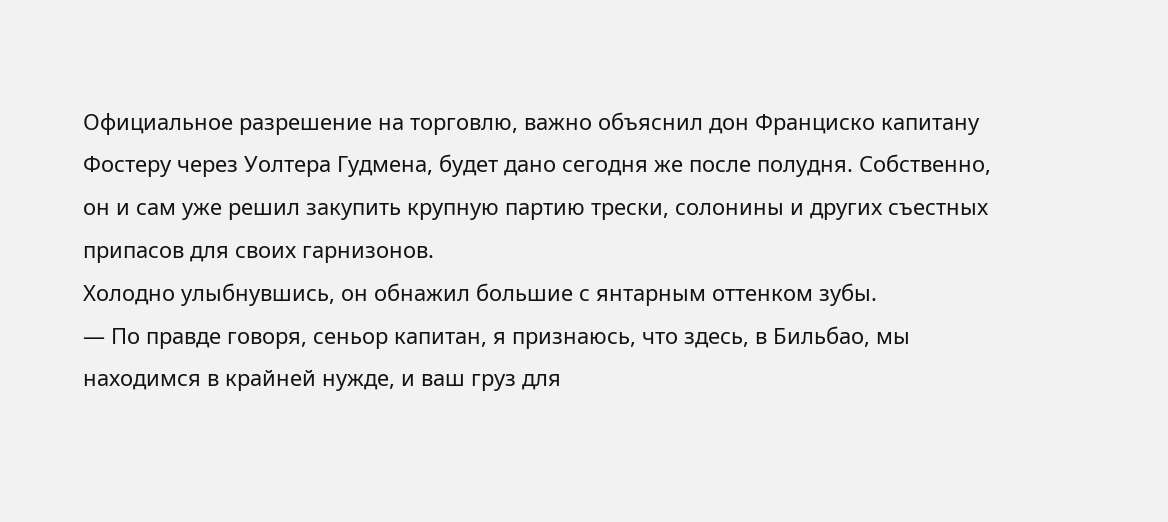Официальное разрешение на торговлю, важно объяснил дон Франциско капитану Фостеру через Уолтера Гудмена, будет дано сегодня же после полудня. Собственно, он и сам уже решил закупить крупную партию трески, солонины и других съестных припасов для своих гарнизонов.
Холодно улыбнувшись, он обнажил большие с янтарным оттенком зубы.
— По правде говоря, сеньор капитан, я признаюсь, что здесь, в Бильбао, мы находимся в крайней нужде, и ваш груз для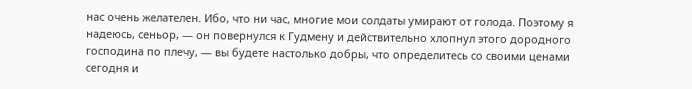нас очень желателен. Ибо, что ни час, многие мои солдаты умирают от голода. Поэтому я надеюсь, сеньор, — он повернулся к Гудмену и действительно хлопнул этого дородного господина по плечу, — вы будете настолько добры, что определитесь со своими ценами сегодня и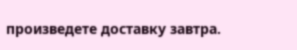произведете доставку завтра.